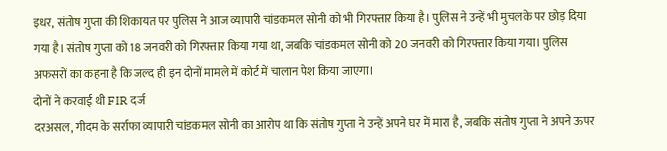इधर, संतोष गुप्ता की शिकायत पर पुलिस ने आज व्यापारी चांडकमल सोनी को भी गिरफ्तार किया है। पुलिस ने उन्हें भी मुचलके पर छोड़ दिया गया है। संतोष गुप्ता को 18 जनवरी को गिरफ्तार किया गया था, जबकि चांडकमल सोनी को 20 जनवरी को गिरफ्तार किया गया। पुलिस अफसरों का कहना है कि जल्द ही इन दोनों मामले में कोर्ट में चालान पेश किया जाएगा।
दोनों ने करवाई थी FIR दर्ज
दरअसल, गीदम के सर्राफा व्यापारी चांडकमल सोनी का आरोप था कि संतोष गुप्ता ने उन्हें अपने घर में मारा है, जबकि संतोष गुप्ता ने अपने ऊपर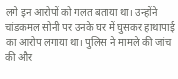लगे इन आरोपों को गलत बताया था। उन्होंने चांडकमल सोनी पर उनके घर में घुसकर हाथापाई का आरोप लगाया था। पुलिस ने मामले की जांच की और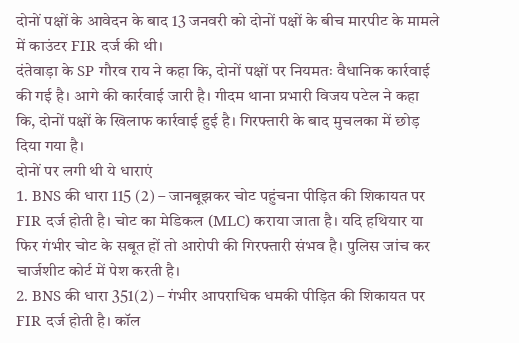दोनों पक्षों के आवेदन के बाद 13 जनवरी को दोनों पक्षों के बीच मारपीट के मामले में काउंटर FIR दर्ज की थी।
दंतेवाड़ा के SP गौरव राय ने कहा कि, दोनों पक्षों पर नियमतः वैधानिक कार्रवाई की गई है। आगे की कार्रवाई जारी है। गीदम थाना प्रभारी विजय पटेल ने कहा कि, दोनों पक्षों के खिलाफ कार्रवाई हुई है। गिरफ्तारी के बाद मुचलका में छोड़ दिया गया है।
दोनों पर लगी थी ये धाराएं
1. BNS की धारा 115 (2) – जानबूझकर चोट पहुंचना पीड़ित की शिकायत पर FIR दर्ज होती है। चोट का मेडिकल (MLC) कराया जाता है। यदि हथियार या फिर गंभीर चोट के सबूत हों तो आरोपी की गिरफ्तारी संभव है। पुलिस जांच कर चार्जशीट कोर्ट में पेश करती है।
2. BNS की धारा 351(2) – गंभीर आपराधिक धमकी पीड़ित की शिकायत पर FIR दर्ज होती है। कॉल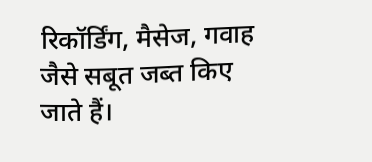रिकॉर्डिंग, मैसेज, गवाह जैसे सबूत जब्त किए जाते हैं।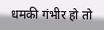धमकी गंभीर हो तो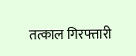तत्काल गिरफ्तारी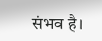संभव है।